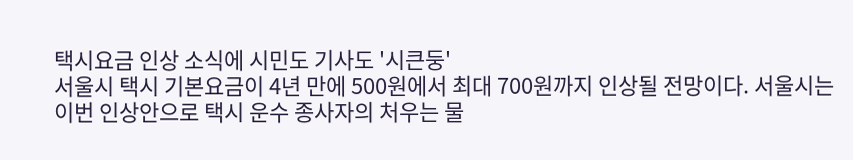택시요금 인상 소식에 시민도 기사도 '시큰둥'
서울시 택시 기본요금이 4년 만에 500원에서 최대 700원까지 인상될 전망이다. 서울시는 이번 인상안으로 택시 운수 종사자의 처우는 물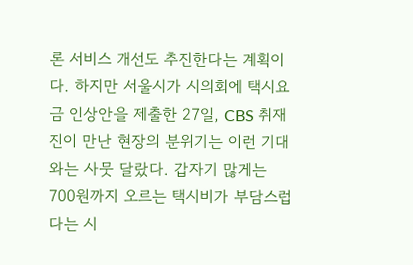론 서비스 개선도 추진한다는 계획이다. 하지만 서울시가 시의회에 택시요금 인상안을 제출한 27일, CBS 취재진이 만난 현장의 분위기는 이런 기대와는 사뭇 달랐다. 갑자기 많게는 700원까지 오르는 택시비가 부담스럽다는 시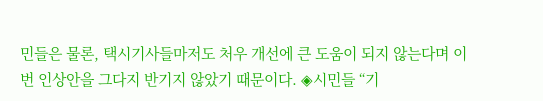민들은 물론, 택시기사들마저도 처우 개선에 큰 도움이 되지 않는다며 이번 인상안을 그다지 반기지 않았기 때문이다. ◈시민들 “기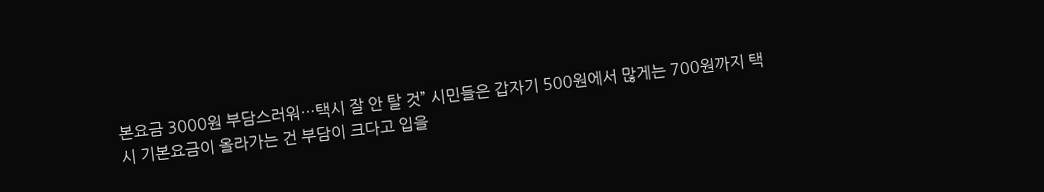본요금 3000원 부담스러워…택시 잘 안 탈 것” 시민들은 갑자기 500원에서 많게는 700원까지 택시 기본요금이 올라가는 건 부담이 크다고 입을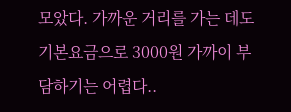모았다. 가까운 거리를 가는 데도 기본요금으로 3000원 가까이 부담하기는 어렵다..